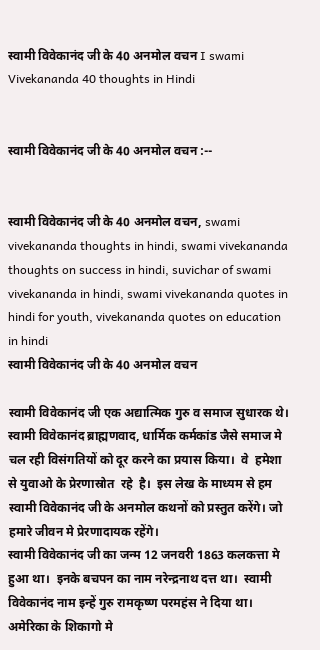स्वामी विवेकानंद जी के 40 अनमोल वचन I swami Vivekananda 40 thoughts in Hindi


स्वामी विवेकानंद जी के 40 अनमोल वचन :--


स्वामी विवेकानंद जी के 40 अनमोल वचन, swami vivekananda thoughts in hindi, swami vivekananda thoughts on success in hindi, suvichar of swami vivekananda in hindi, swami vivekananda quotes in hindi for youth, vivekananda quotes on education in hindi
स्वामी विवेकानंद जी के 40 अनमोल वचन

स्वामी विवेकानंद जी एक अद्यात्मिक गुरु व समाज सुधारक थे। स्वामी विवेकानंद ब्राह्मणवाद, धार्मिक कर्मकांड जैसे समाज मे चल रही विसंगतियों को दूर करने का प्रयास किया।  वे  हमेशा से युवाओ के प्रेरणास्रोत  रहे  है।  इस लेख के माध्यम से हम स्वामी विवेकानंद जी के अनमोल कथनों को प्रस्तुत करेंगे। जो हमारे जीवन मे प्रेरणादायक रहेंगे।
स्वामी विवेकानंद जी का जन्म 12 जनवरी 1863 कलकत्ता मे हुआ था।  इनके बचपन का नाम नरेन्द्रनाथ दत्त था।  स्वामी विवेकानंद नाम इन्हें गुरु रामकृष्ण परमहंस ने दिया था।  अमेरिका के शिकागो मे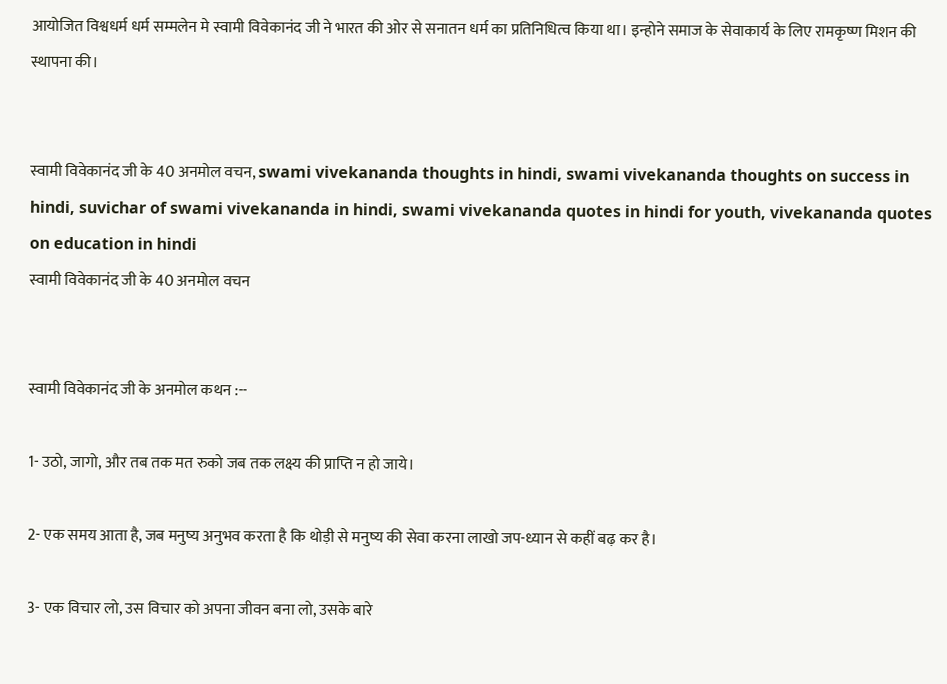आयोजित विश्वधर्म धर्म सम्मलेन मे स्वामी विवेकानंद जी ने भारत की ओर से सनातन धर्म का प्रतिनिधित्व किया था। इन्होने समाज के सेवाकार्य के लिए रामकृष्ण मिशन की स्थापना की।


स्वामी विवेकानंद जी के 40 अनमोल वचन, swami vivekananda thoughts in hindi, swami vivekananda thoughts on success in hindi, suvichar of swami vivekananda in hindi, swami vivekananda quotes in hindi for youth, vivekananda quotes on education in hindi
स्वामी विवेकानंद जी के 40 अनमोल वचन


स्वामी विवेकानंद जी के अनमोल कथन :--

1- उठो, जागो, और तब तक मत रुको जब तक लक्ष्य की प्राप्ति न हो जाये।

2- एक समय आता है, जब मनुष्य अनुभव करता है कि थोड़ी से मनुष्य की सेवा करना लाखो जप-ध्यान से कहीं बढ़ कर है।

3- एक विचार लो, उस विचार को अपना जीवन बना लो, उसके बारे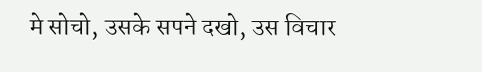मे सोचो, उसके सपने दखो, उस विचार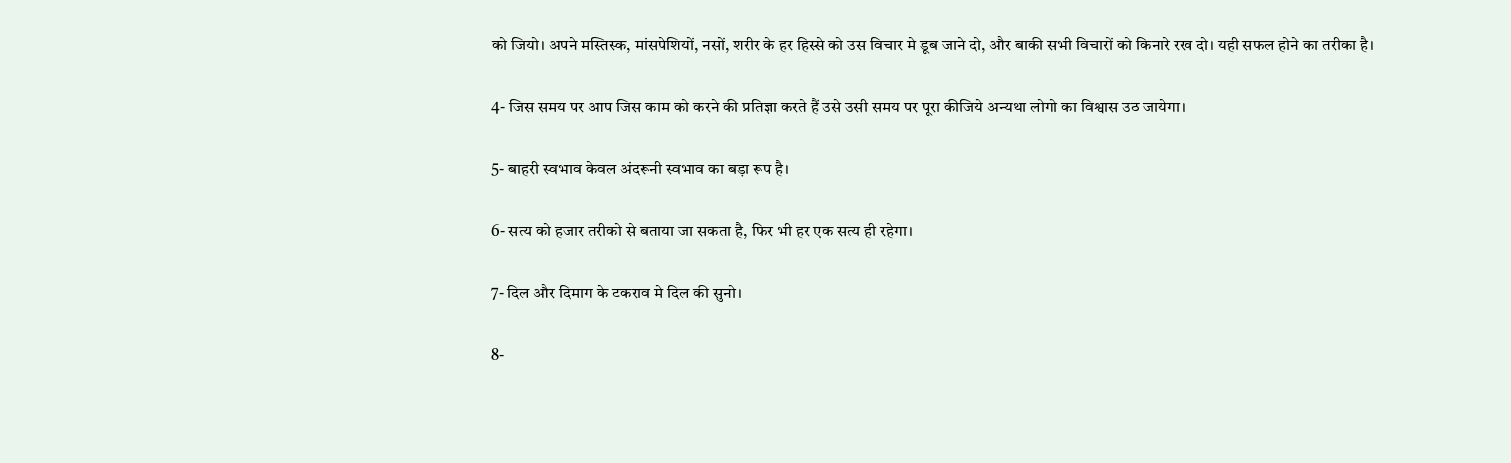को जियो। अपने मस्तिस्क, मांसपेशियों, नसों, शरीर के हर हिस्से को उस विचार मे डूब जाने दो, और बाकी सभी विचारों को किनारे रख दो। यही सफल होने का तरीका है।

4- जिस समय पर आप जिस काम को करने की प्रतिज्ञा करते हैं उसे उसी समय पर पूरा कीजिये अन्यथा लोगो का विश्वास उठ जायेगा।

5- बाहरी स्वभाव केवल अंदरूनी स्वभाव का बड़ा रूप है।

6- सत्य को हजार तरीको से बताया जा सकता है, फिर भी हर एक सत्य ही रहेगा।

7- दिल और दिमाग के टकराव मे दिल की सुनो।

8-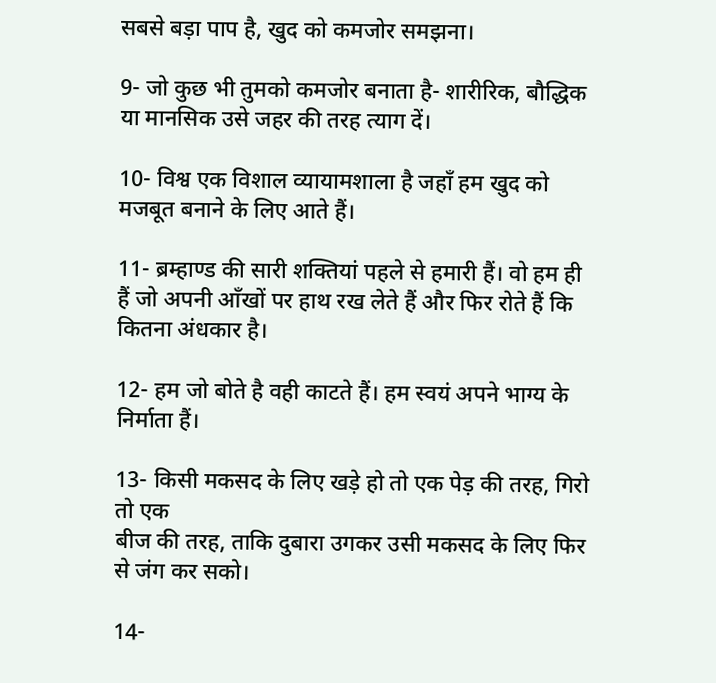सबसे बड़ा पाप है, खुद को कमजोर समझना।

9- जो कुछ भी तुमको कमजोर बनाता है- शारीरिक, बौद्धिक या मानसिक उसे जहर की तरह त्याग दें।

10- विश्व एक विशाल व्यायामशाला है जहाँ हम खुद को मजबूत बनाने के लिए आते हैं।

11- ब्रम्हाण्ड की सारी शक्तियां पहले से हमारी हैं। वो हम ही हैं जो अपनी आँखों पर हाथ रख लेते हैं और फिर रोते हैं कि कितना अंधकार है।

12- हम जो बोते है वही काटते हैं। हम स्वयं अपने भाग्य के निर्माता हैं।

13- किसी मकसद के लिए खड़े हो तो एक पेड़ की तरह, गिरो तो एक
बीज की तरह, ताकि दुबारा उगकर उसी मकसद के लिए फिर से जंग कर सको।

14-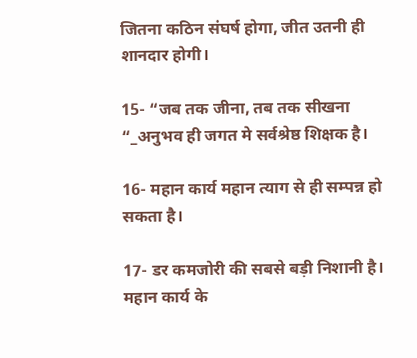जितना कठिन संघर्ष होगा, जीत उतनी ही शानदार होगी।

15- “जब तक जीना, तब तक सीखना “_अनुभव ही जगत मे सर्वश्रेष्ठ शिक्षक है।

16- महान कार्य महान त्याग से ही सम्पन्न हो सकता है।

17- डर कमजोरी की सबसे बड़ी निशानी है। महान कार्य के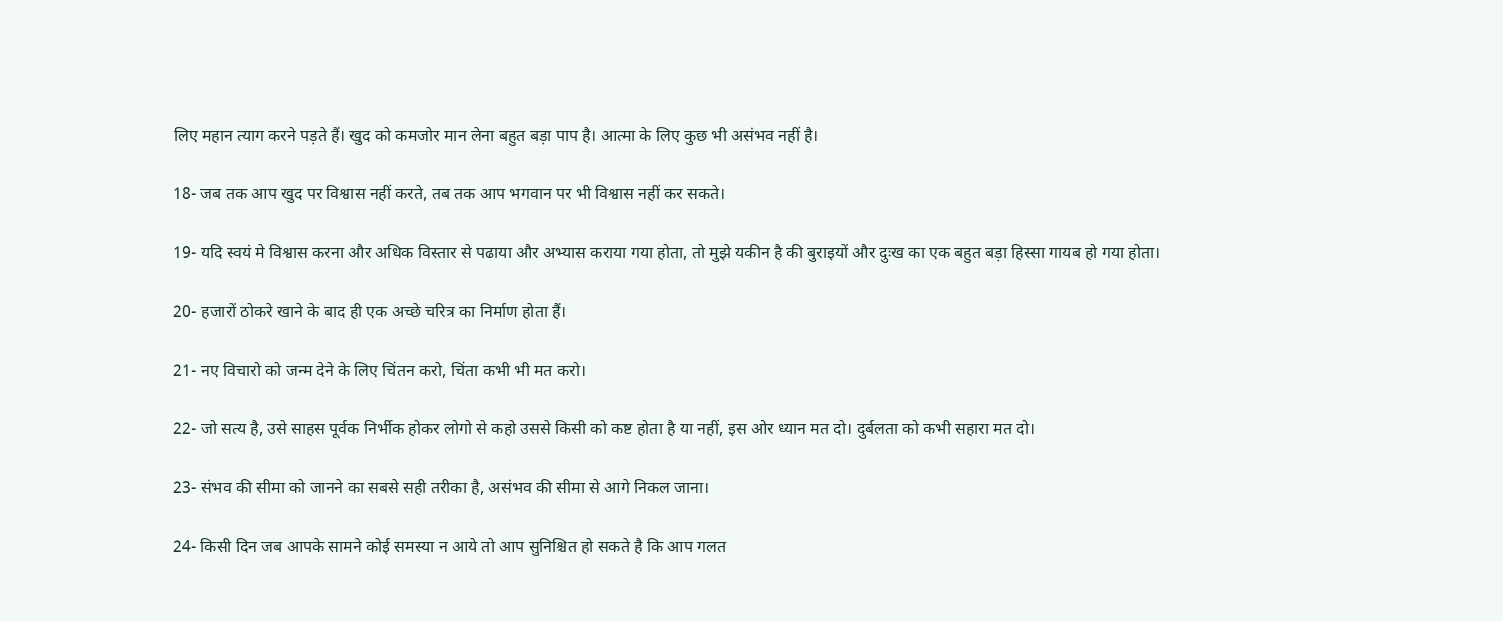लिए महान त्याग करने पड़ते हैं। खुद को कमजोर मान लेना बहुत बड़ा पाप है। आत्मा के लिए कुछ भी असंभव नहीं है।

18- जब तक आप खुद पर विश्वास नहीं करते, तब तक आप भगवान पर भी विश्वास नहीं कर सकते।

19- यदि स्वयं मे विश्वास करना और अधिक विस्तार से पढाया और अभ्यास कराया गया होता, तो मुझे यकीन है की बुराइयों और दुःख का एक बहुत बड़ा हिस्सा गायब हो गया होता।

20- हजारों ठोकरे खाने के बाद ही एक अच्छे चरित्र का निर्माण होता हैं।

21- नए विचारो को जन्म देने के लिए चिंतन करो, चिंता कभी भी मत करो।

22- जो सत्य है, उसे साहस पूर्वक निर्भीक होकर लोगो से कहो उससे किसी को कष्ट होता है या नहीं, इस ओर ध्यान मत दो। दुर्बलता को कभी सहारा मत दो।

23- संभव की सीमा को जानने का सबसे सही तरीका है, असंभव की सीमा से आगे निकल जाना।

24- किसी दिन जब आपके सामने कोई समस्या न आये तो आप सुनिश्चित हो सकते है कि आप गलत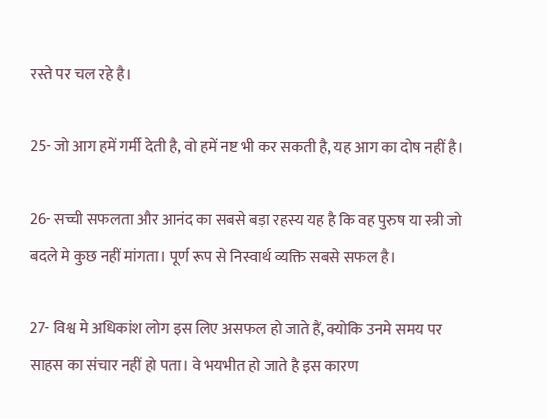रस्ते पर चल रहे है।

25- जो आग हमें गर्मी देती है, वो हमें नष्ट भी कर सकती है, यह आग का दोष नहीं है।

26- सच्ची सफलता और आनंद का सबसे बड़ा रहस्य यह है कि वह पुरुष या स्त्री जो बदले मे कुछ नहीं मांगता। पूर्ण रूप से निस्वार्थ व्यक्ति सबसे सफल है।

27- विश्व मे अधिकांश लोग इस लिए असफल हो जाते हैं, क्योकि उनमे समय पर साहस का संचार नहीं हो पता। वे भयभीत हो जाते है इस कारण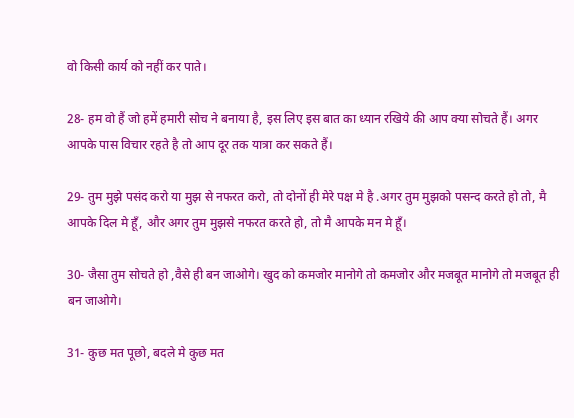वो किसी कार्य को नहीं कर पाते।

28- हम वो हैं जो हमें हमारी सोच ने बनाया है, इस लिए इस बात का ध्यान रखिये की आप क्या सोचते हैं। अगर आपके पास विचार रहते है तो आप दूर तक यात्रा कर सकते हैं।

29- तुम मुझे पसंद करो या मुझ से नफरत करो, तो दोनों ही मेरे पक्ष मे है .अगर तुम मुझको पसन्द करते हो तो, मै आपके दिल मे हूँ, और अगर तुम मुझसे नफरत करते हो, तो मै आपके मन मे हूँ।

30- जैसा तुम सोचते हो ,वैसे ही बन जाओगे। खुद को कमजोर मानोगे तो कमजोर और मजबूत मानोगे तो मजबूत ही बन जाओगे।

31- कुछ मत पूछो, बदले मे कुछ मत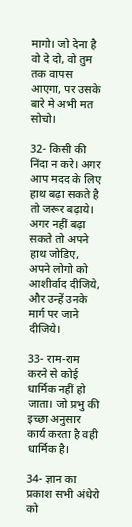मागो। जो देना है वो दे दो, वो तुम तक वापस आएगा, पर उसके बारे मे अभी मत सोचो।

32- किसी की निंदा न करे। अगर आप मदद के लिए हाथ बढ़ा सकते है तो जरूर बढ़ाये। अगर नहीं बढ़ा सकते तो अपने हाथ जोडिए, अपने लोगो को आशीर्वाद दीजिये, और उन्हें उनके मार्ग पर जाने दीजिये।

33- राम-राम करने से कोई धार्मिक नहीं हो जाता। जो प्रभु की इच्छा अनुसार कार्य करता है वही धार्मिक है।

34- ज्ञान का प्रकाश सभी अंधेरो को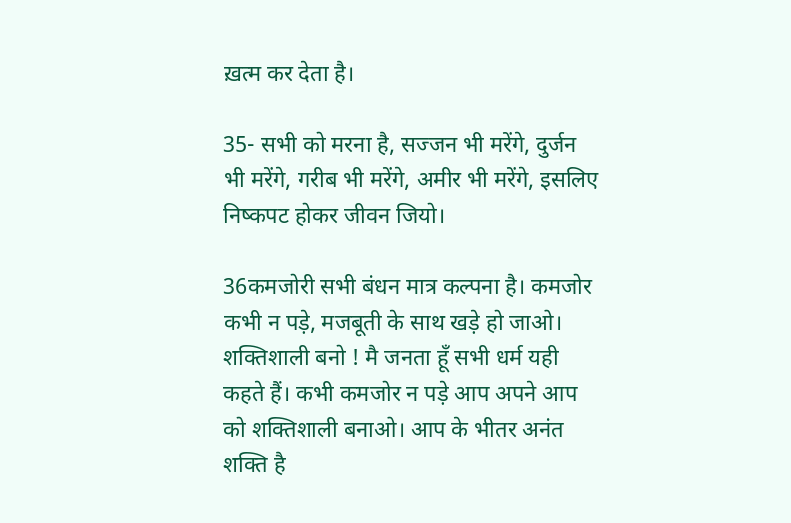ख़त्म कर देता है।

35- सभी को मरना है, सज्जन भी मरेंगे, दुर्जन भी मरेंगे, गरीब भी मरेंगे, अमीर भी मरेंगे, इसलिए निष्कपट होकर जीवन जियो।

36कमजोरी सभी बंधन मात्र कल्पना है। कमजोर कभी न पड़े, मजबूती के साथ खड़े हो जाओ। शक्तिशाली बनो ! मै जनता हूँ सभी धर्म यही कहते हैं। कभी कमजोर न पड़े आप अपने आप को शक्तिशाली बनाओ। आप के भीतर अनंत शक्ति है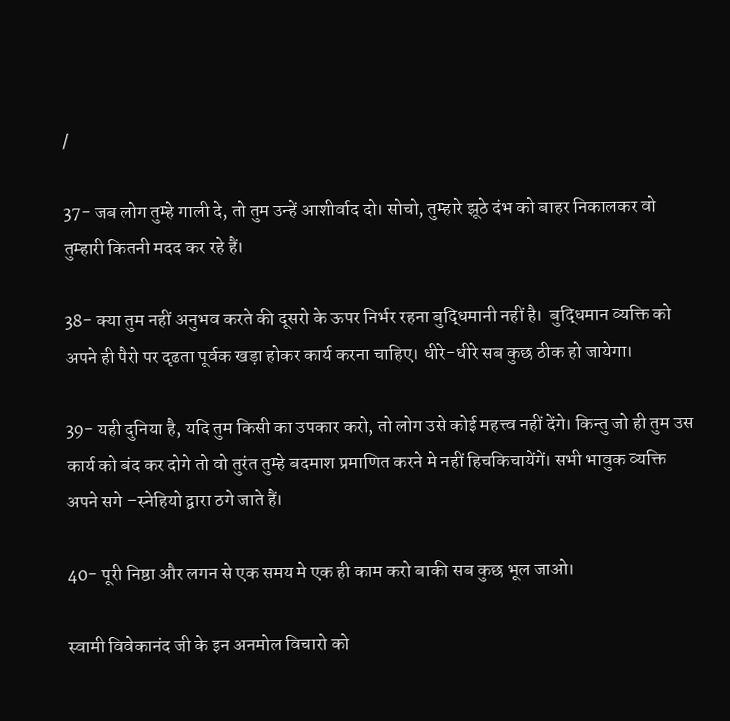/

37- जब लोग तुम्हे गाली दे, तो तुम उन्हें आशीर्वाद दो। सोचो, तुम्हारे झूठे दंभ को बाहर निकालकर वो तुम्हारी कितनी मदद कर रहे हैं।

38- क्या तुम नहीं अनुभव करते की दूसरो के ऊपर निर्भर रहना बुद्धिमानी नहीं है।  बुद्धिमान व्यक्ति को अपने ही पैरो पर दृढता पूर्वक खड़ा होकर कार्य करना चाहिए। धीरे-धीरे सब कुछ ठीक हो जायेगा।

39- यही दुनिया है, यदि तुम किसी का उपकार करो, तो लोग उसे कोई महत्त्व नहीं देंगे। किन्तु जो ही तुम उस कार्य को बंद कर दोगे तो वो तुरंत तुम्हे बदमाश प्रमाणित करने मे नहीं हिचकिचायेंगें। सभी भावुक व्यक्ति अपने सगे –स्नेहियो द्वारा ठगे जाते हैं।

40- पूरी निष्ठा और लगन से एक समय मे एक ही काम करो बाकी सब कुछ भूल जाओ।

स्वामी विवेकानंद जी के इन अनमोल विचारो को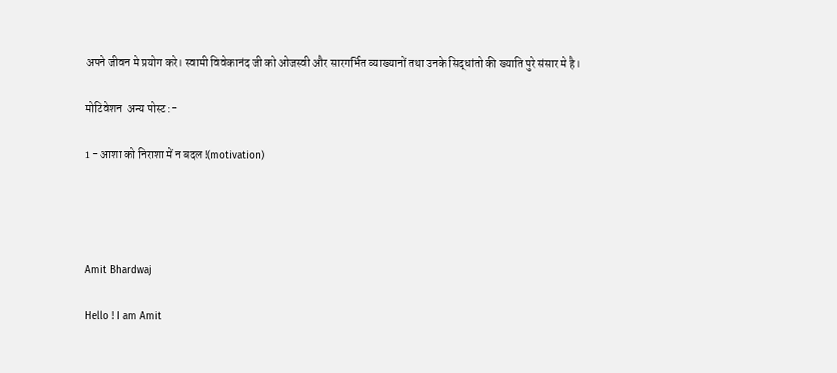अपने जीवन मे प्रयोग करे। स्वामी विवेकानंद जी को ओजस्वी और सारगर्भित व्याख्यानों तथा उनके सिद्धांतो की ख्याति पुरे संसार मे है।

मोटिवेशन  अन्य पोस्ट :-

1 - आशा को निराशा में न बदल !(motivation)




Amit Bhardwaj

Hello ! I am Amit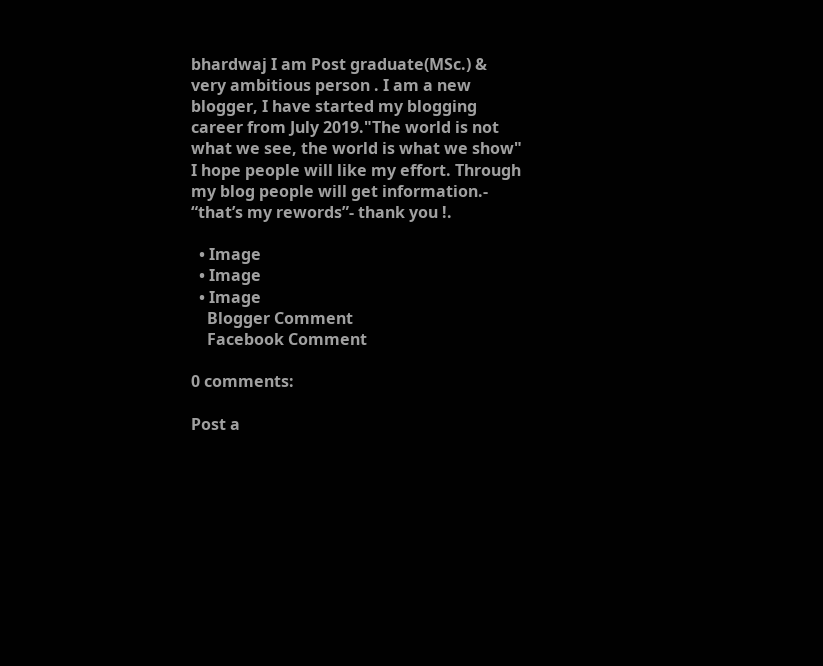bhardwaj I am Post graduate(MSc.) & very ambitious person . I am a new blogger, I have started my blogging career from July 2019."The world is not what we see, the world is what we show" I hope people will like my effort. Through my blog people will get information.- “that’s my rewords”- thank you !.

  • Image
  • Image
  • Image
    Blogger Comment
    Facebook Comment

0 comments:

Post a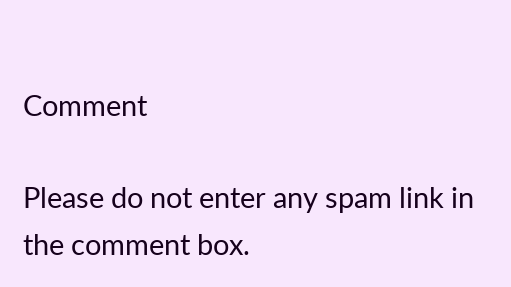Comment

Please do not enter any spam link in the comment box.